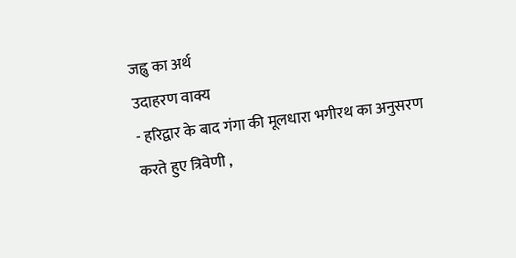जह्नु का अर्थ
उदाहरण वाक्य
- हरिद्वार के बाद गंगा की मूलधारा भगीरथ का अनुसरण करते हुए त्रिवेणी ,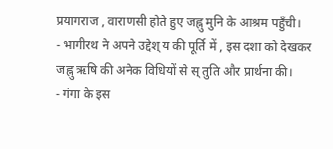प्रयागराज , वाराणसी होते हुए जह्नु मुनि के आश्रम पहुँची।
- भागीरथ ने अपने उद्देश् य की पूर्ति में , इस दशा को देखकर जह्नु ऋषि की अनेक विधियों से स् तुति और प्रार्थना की।
- गंगा के इस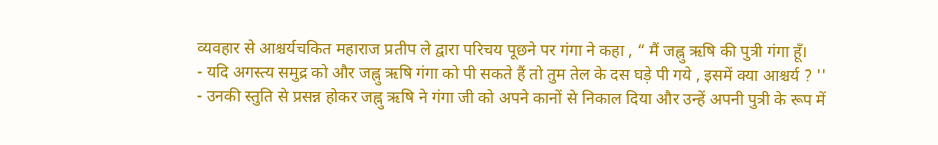व्यवहार से आश्चर्यचकित महाराज प्रतीप ले द्वारा परिचय पूछने पर गंगा ने कहा , “ मैं जह्नु ऋषि की पुत्री गंगा हूँ।
- यदि अगस्त्य समुद्र को और जह्नु ऋषि गंगा को पी सकते हैं तो तुम तेल के दस घड़े पी गये , इसमें क्या आश्चर्य ? ''
- उनकी स्तुति से प्रसन्न होकर जह्नु ऋषि ने गंगा जी को अपने कानों से निकाल दिया और उन्हें अपनी पुत्री के रूप में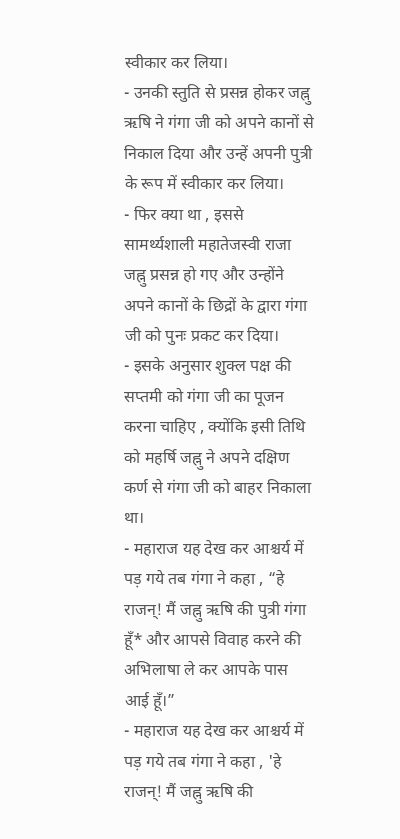स्वीकार कर लिया।
- उनकी स्तुति से प्रसन्न होकर जह्नु ऋषि ने गंगा जी को अपने कानों से निकाल दिया और उन्हें अपनी पुत्री के रूप में स्वीकार कर लिया।
- फिर क्या था , इससे सामर्थ्यशाली महातेजस्वी राजा जह्नु प्रसन्न हो गए और उन्होंने अपने कानों के छिद्रों के द्वारा गंगा जी को पुनः प्रकट कर दिया।
- इसके अनुसार शुक्ल पक्ष की सप्तमी को गंगा जी का पूजन करना चाहिए , क्योंकि इसी तिथि को महर्षि जह्नु ने अपने दक्षिण कर्ण से गंगा जी को बाहर निकाला था।
- महाराज यह देख कर आश्चर्य में पड़ गये तब गंगा ने कहा , “हे राजन्! मैं जह्नु ऋषि की पुत्री गंगा हूँ* और आपसे विवाह करने की अभिलाषा ले कर आपके पास आई हूँ।”
- महाराज यह देख कर आश्चर्य में पड़ गये तब गंगा ने कहा , 'हे राजन्! मैं जह्नु ऋषि की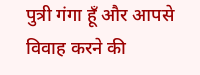पुत्री गंगा हूँ और आपसे विवाह करने की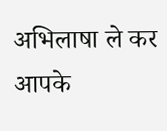अभिलाषा ले कर आपके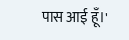पास आई हूँ।'